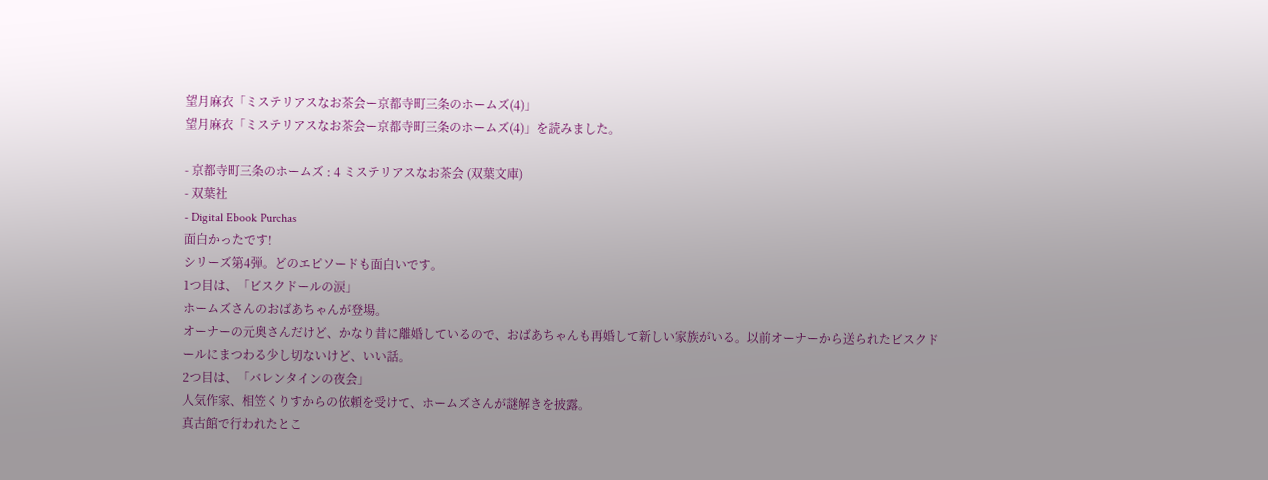望月麻衣「ミステリアスなお茶会ー京都寺町三条のホームズ(4)」
望月麻衣「ミステリアスなお茶会ー京都寺町三条のホームズ(4)」を読みました。

- 京都寺町三条のホームズ : 4 ミステリアスなお茶会 (双葉文庫)
- 双葉社
- Digital Ebook Purchas
面白かったです!
シリーズ第4弾。どのエピソードも面白いです。
1つ目は、「ビスクドールの涙」
ホームズさんのおばあちゃんが登場。
オーナーの元奥さんだけど、かなり昔に離婚しているので、おばあちゃんも再婚して新しい家族がいる。以前オーナーから送られたビスクドールにまつわる少し切ないけど、いい話。
2つ目は、「バレンタインの夜会」
人気作家、相笠くりすからの依頼を受けて、ホームズさんが謎解きを披露。
真古館で行われたとこ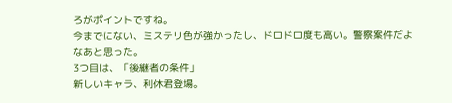ろがポイントですね。
今までにない、ミステリ色が強かったし、ドロドロ度も高い。警察案件だよなあと思った。
3つ目は、「後継者の条件」
新しいキャラ、利休君登場。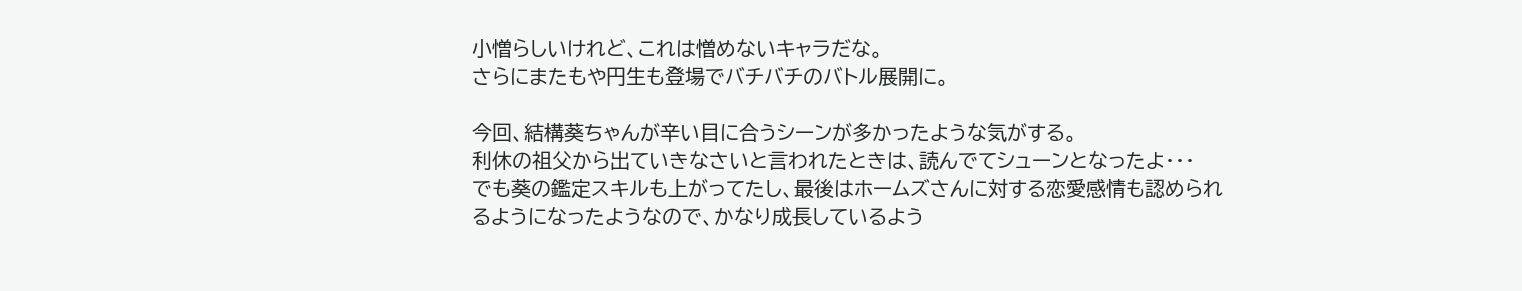小憎らしいけれど、これは憎めないキャラだな。
さらにまたもや円生も登場でバチバチのバトル展開に。

今回、結構葵ちゃんが辛い目に合うシーンが多かったような気がする。
利休の祖父から出ていきなさいと言われたときは、読んでてシューンとなったよ・・・
でも葵の鑑定スキルも上がってたし、最後はホームズさんに対する恋愛感情も認められるようになったようなので、かなり成長しているよう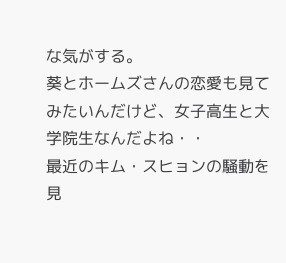な気がする。
葵とホームズさんの恋愛も見てみたいんだけど、女子高生と大学院生なんだよね・・
最近のキム・スヒョンの騒動を見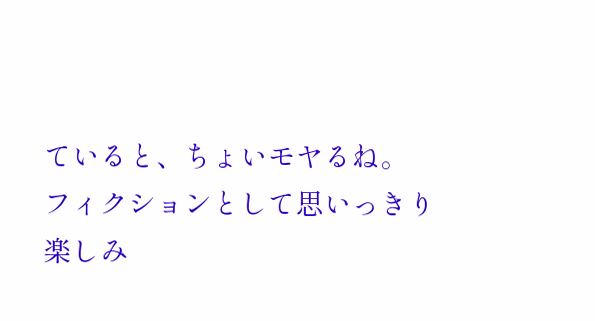ていると、ちょいモヤるね。
フィクションとして思いっきり楽しみ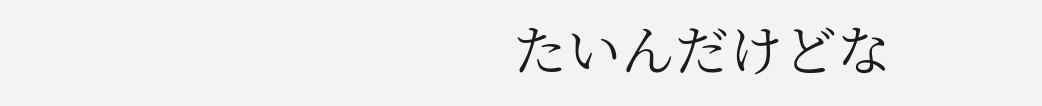たいんだけどな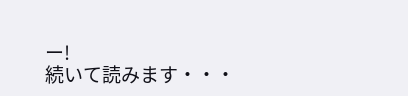ー!
続いて読みます・・・